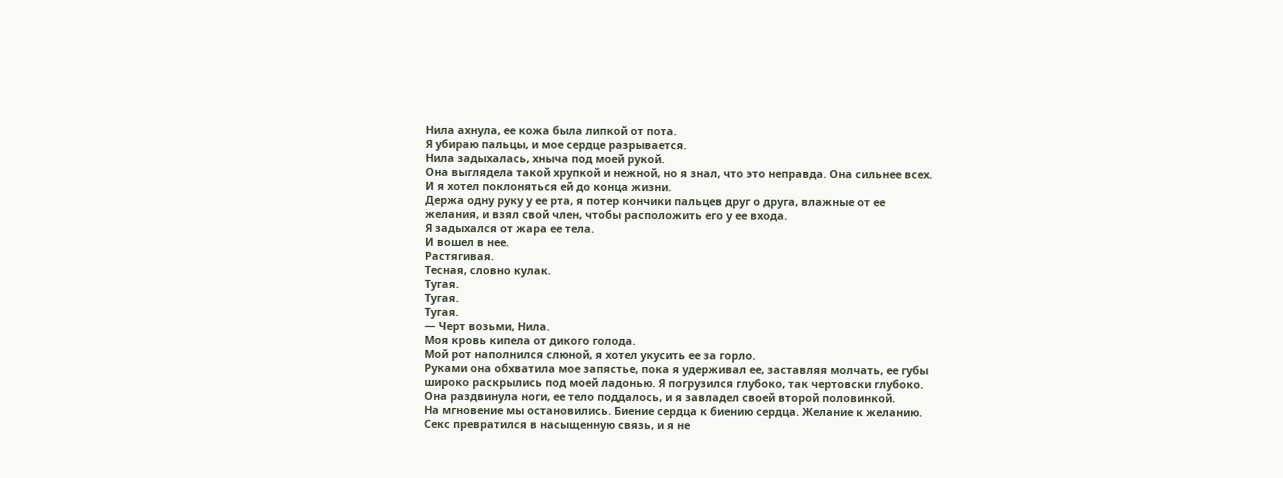Нила ахнула, ее кожа была липкой от пота.
Я убираю пальцы, и мое сердце разрывается.
Нила задыхалась, хныча под моей рукой.
Она выглядела такой хрупкой и нежной, но я знал, что это неправда. Она сильнее всех. И я хотел поклоняться ей до конца жизни.
Держа одну руку у ее рта, я потер кончики пальцев друг о друга, влажные от ее желания, и взял свой член, чтобы расположить его у ее входа.
Я задыхался от жара ее тела.
И вошел в нее.
Растягивая.
Тесная, словно кулак.
Тугая.
Тугая.
Тугая.
— Черт возьми, Нила.
Моя кровь кипела от дикого голода.
Мой рот наполнился слюной, я хотел укусить ее за горло.
Руками она обхватила мое запястье, пока я удерживал ее, заставляя молчать, ее губы широко раскрылись под моей ладонью. Я погрузился глубоко, так чертовски глубоко. Она раздвинула ноги, ее тело поддалось, и я завладел своей второй половинкой.
На мгновение мы остановились. Биение сердца к биению сердца. Желание к желанию. Секс превратился в насыщенную связь, и я не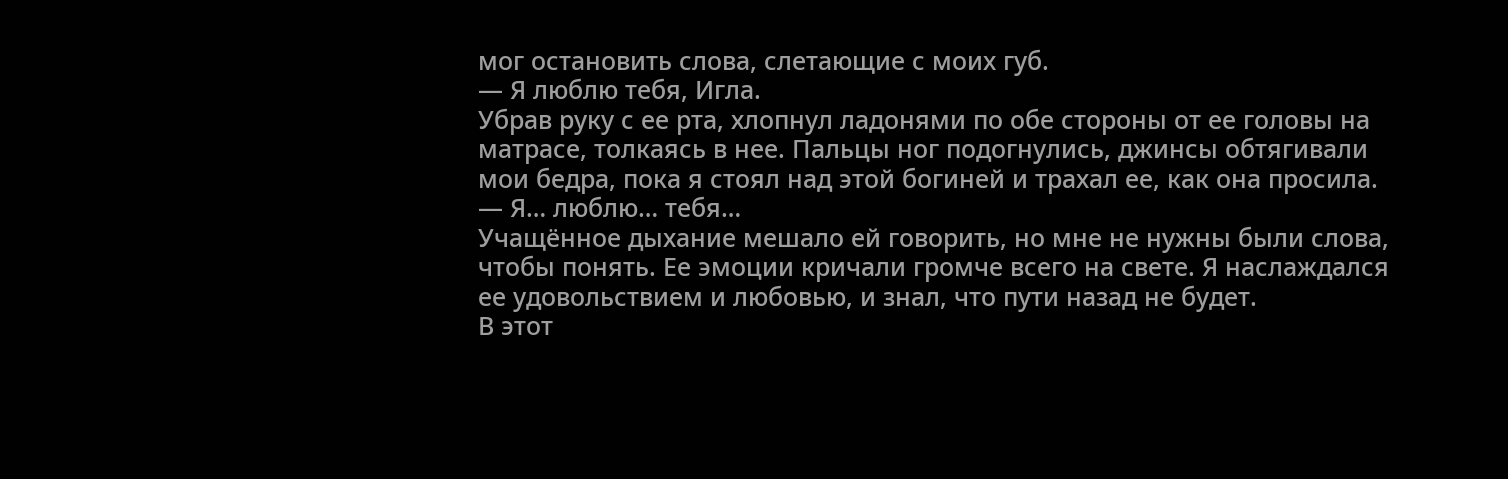мог остановить слова, слетающие с моих губ.
— Я люблю тебя, Игла.
Убрав руку с ее рта, хлопнул ладонями по обе стороны от ее головы на матрасе, толкаясь в нее. Пальцы ног подогнулись, джинсы обтягивали мои бедра, пока я стоял над этой богиней и трахал ее, как она просила.
— Я… люблю… тебя…
Учащённое дыхание мешало ей говорить, но мне не нужны были слова, чтобы понять. Ее эмоции кричали громче всего на свете. Я наслаждался ее удовольствием и любовью, и знал, что пути назад не будет.
В этот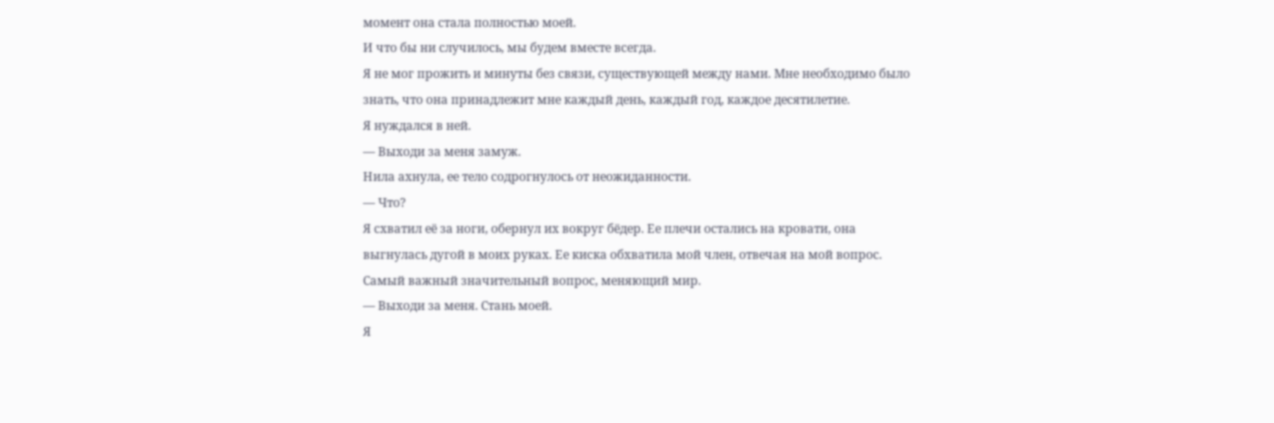момент она стала полностью моей.
И что бы ни случилось, мы будем вместе всегда.
Я не мог прожить и минуты без связи, существующей между нами. Мне необходимо было знать, что она принадлежит мне каждый день, каждый год, каждое десятилетие.
Я нуждался в ней.
— Выходи за меня замуж.
Нила ахнула, ее тело содрогнулось от неожиданности.
— Что?
Я схватил её за ноги, обернул их вокруг бёдер. Ее плечи остались на кровати, она выгнулась дугой в моих руках. Ее киска обхватила мой член, отвечая на мой вопрос.
Самый важный значительный вопрос, меняющий мир.
— Выходи за меня. Стань моей.
Я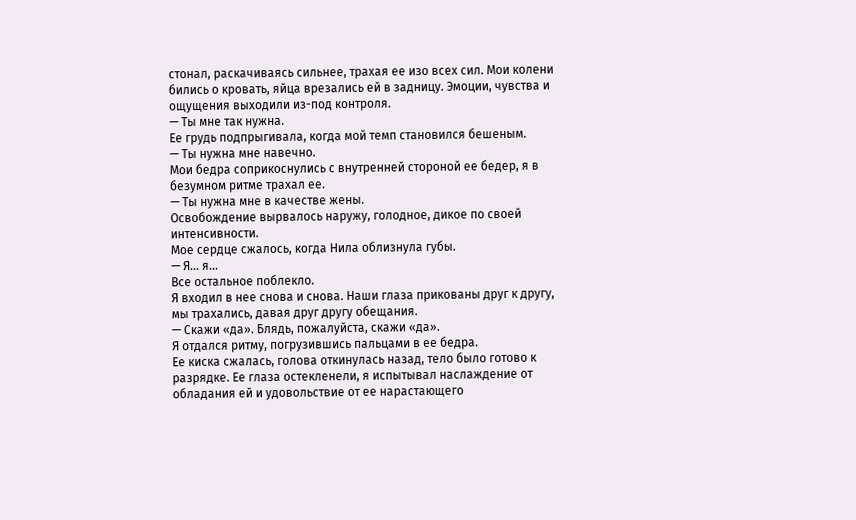стонал, раскачиваясь сильнее, трахая ее изо всех сил. Мои колени бились о кровать, яйца врезались ей в задницу. Эмоции, чувства и ощущения выходили из-под контроля.
— Ты мне так нужна.
Ее грудь подпрыгивала, когда мой темп становился бешеным.
— Ты нужна мне навечно.
Мои бедра соприкоснулись с внутренней стороной ее бедер, я в безумном ритме трахал ее.
— Ты нужна мне в качестве жены.
Освобождение вырвалось наружу, голодное, дикое по своей интенсивности.
Мое сердце сжалось, когда Нила облизнула губы.
— Я… я…
Все остальное поблекло.
Я входил в нее снова и снова. Наши глаза прикованы друг к другу, мы трахались, давая друг другу обещания.
— Скажи «да». Блядь, пожалуйста, скажи «да».
Я отдался ритму, погрузившись пальцами в ее бедра.
Ее киска сжалась, голова откинулась назад, тело было готово к разрядке. Ее глаза остекленели, я испытывал наслаждение от обладания ей и удовольствие от ее нарастающего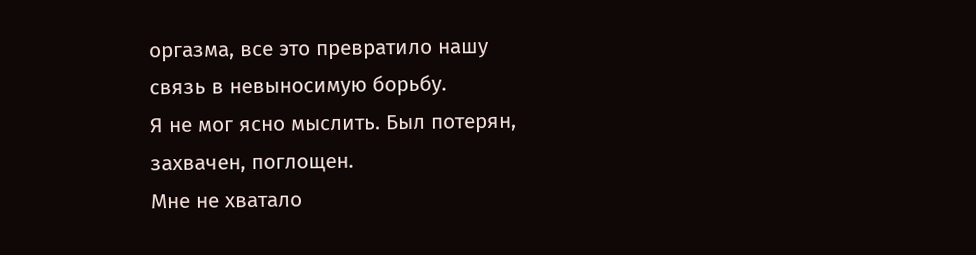оргазма, все это превратило нашу связь в невыносимую борьбу.
Я не мог ясно мыслить. Был потерян, захвачен, поглощен.
Мне не хватало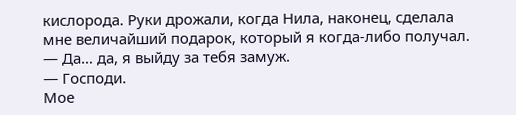кислорода. Руки дрожали, когда Нила, наконец, сделала мне величайший подарок, который я когда-либо получал.
— Да… да, я выйду за тебя замуж.
— Господи.
Мое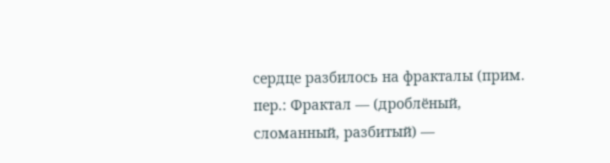сердце разбилось на фракталы (прим. пер.: Фрактал — (дроблёный, сломанный, разбитый) —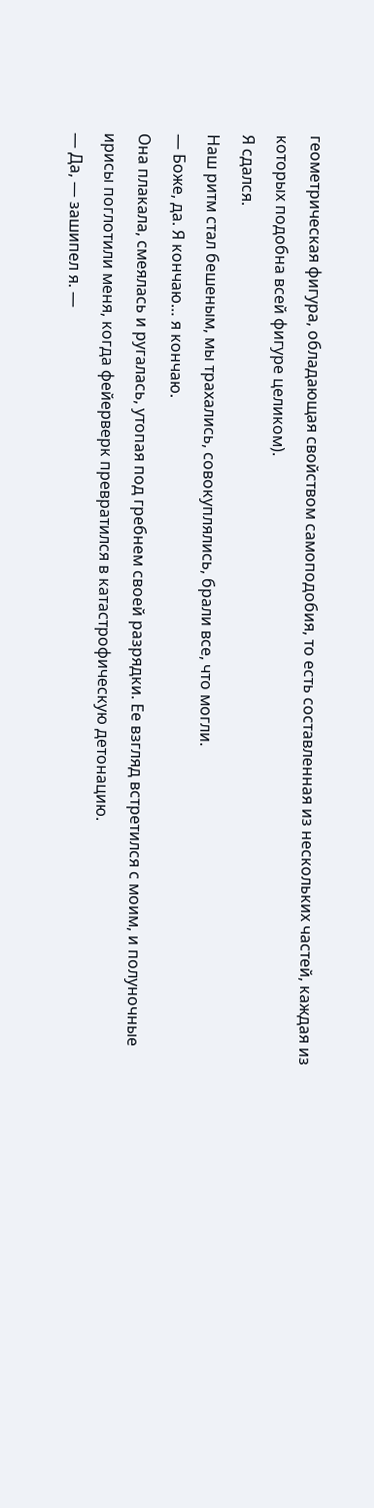геометрическая фигура, обладающая свойством самоподобия, то есть составленная из нескольких частей, каждая из которых подобна всей фигуре целиком).
Я сдался.
Наш ритм стал бешеным, мы трахались, совокуплялись, брали все, что могли.
— Боже, да. Я кончаю… я кончаю.
Она плакала, смеялась и ругалась, утопая под гребнем своей разрядки. Ее взгляд встретился с моим, и полуночные ирисы поглотили меня, когда фейерверк превратился в катастрофическую детонацию.
— Да, — зашипел я. —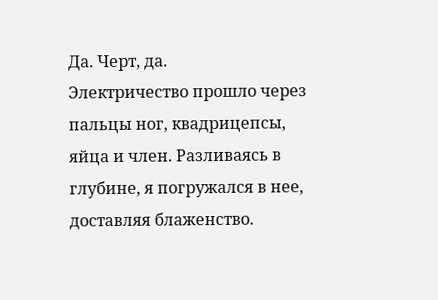Да. Черт, да.
Электричество прошло через пальцы ног, квадрицепсы, яйца и член. Разливаясь в глубине, я погружался в нее, доставляя блаженство.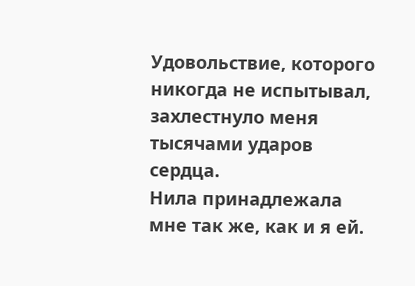Удовольствие, которого никогда не испытывал, захлестнуло меня тысячами ударов сердца.
Нила принадлежала мне так же, как и я ей.